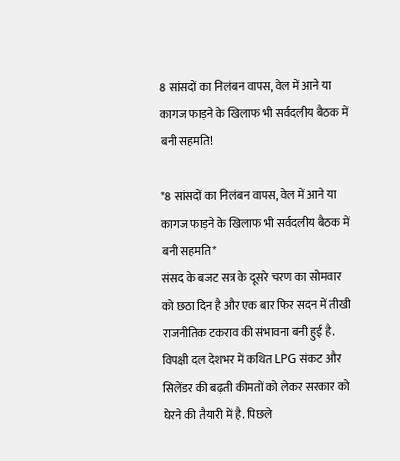8 सांसदों का निलंबन वापस, वेल में आने या कागज फाड़ने के खिलाफ भी सर्वदलीय बैठक में बनी सहमति!

*8 सांसदों का निलंबन वापस, वेल में आने या कागज फाड़ने के खिलाफ भी सर्वदलीय बैठक में बनी सहमति*
संसद के बजट सत्र के दूसरे चरण का सोमवार को छठा दिन है और एक बार फिर सदन में तीखी राजनीतिक टकराव की संभावना बनी हुई है. विपक्षी दल देशभर में कथित LPG संकट और सिलेंडर की बढ़ती कीमतों को लेकर सरकार को घेरने की तैयारी में है. पिछले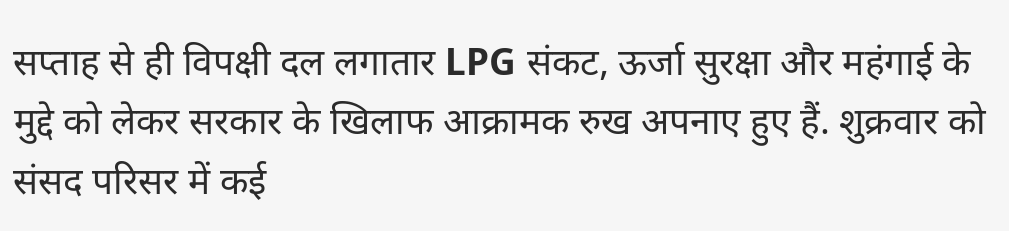सप्ताह से ही विपक्षी दल लगातार LPG संकट, ऊर्जा सुरक्षा और महंगाई के मुद्दे को लेकर सरकार के खिलाफ आक्रामक रुख अपनाए हुए हैं. शुक्रवार को संसद परिसर में कई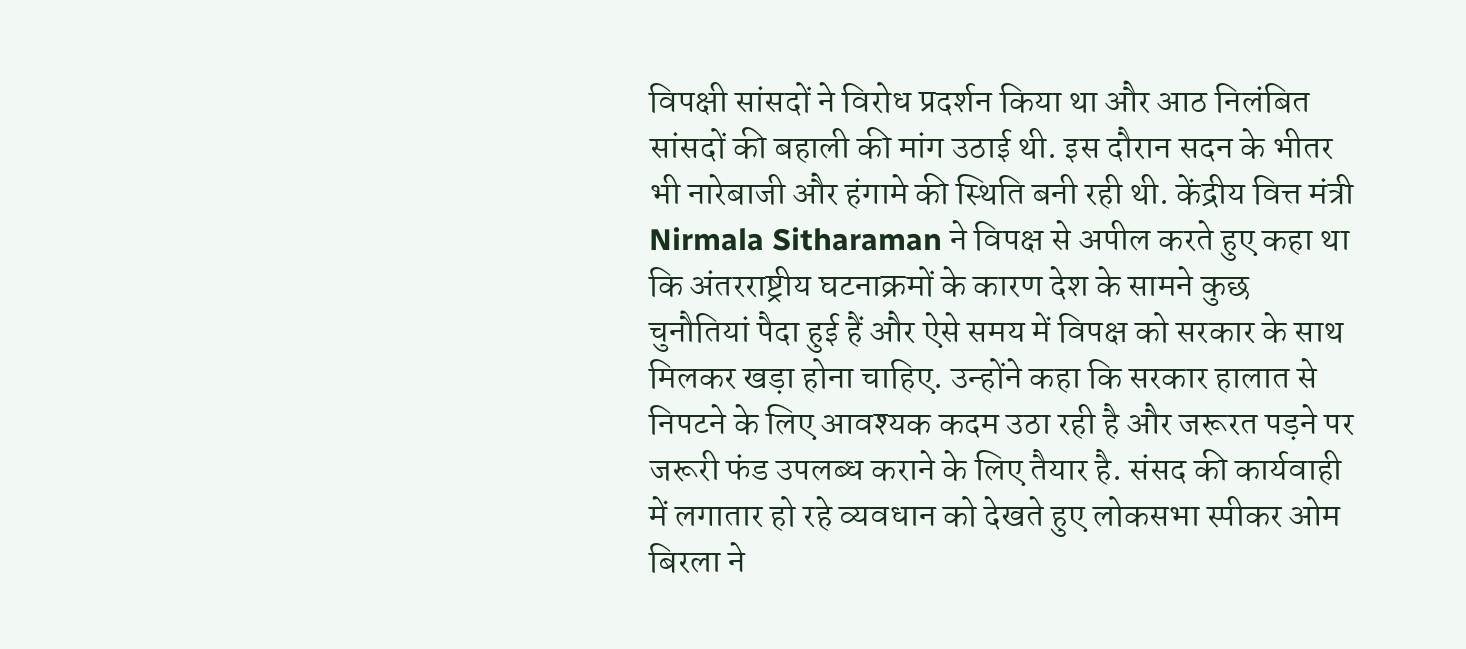विपक्षी सांसदों ने विरोध प्रदर्शन किया था और आठ निलंबित सांसदों की बहाली की मांग उठाई थी. इस दौरान सदन के भीतर भी नारेबाजी और हंगामे की स्थिति बनी रही थी. केंद्रीय वित्त मंत्री Nirmala Sitharaman ने विपक्ष से अपील करते हुए कहा था कि अंतरराष्ट्रीय घटनाक्रमों के कारण देश के सामने कुछ चुनौतियां पैदा हुई हैं और ऐसे समय में विपक्ष को सरकार के साथ मिलकर खड़ा होना चाहिए. उन्होंने कहा कि सरकार हालात से निपटने के लिए आवश्यक कदम उठा रही है और जरूरत पड़ने पर जरूरी फंड उपलब्ध कराने के लिए तैयार है. संसद की कार्यवाही में लगातार हो रहे व्यवधान को देखते हुए लोकसभा स्पीकर ओम बिरला ने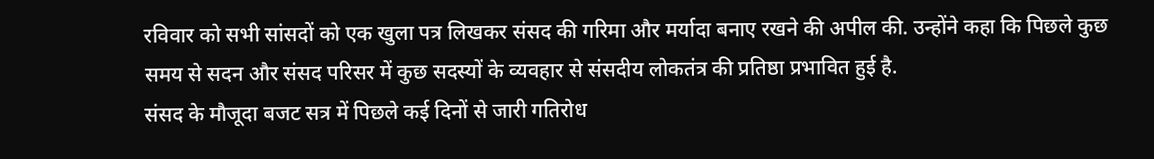रविवार को सभी सांसदों को एक खुला पत्र लिखकर संसद की गरिमा और मर्यादा बनाए रखने की अपील की. उन्होंने कहा कि पिछले कुछ समय से सदन और संसद परिसर में कुछ सदस्यों के व्यवहार से संसदीय लोकतंत्र की प्रतिष्ठा प्रभावित हुई है.
संसद के मौजूदा बजट सत्र में पिछले कई दिनों से जारी गतिरोध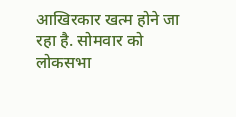आखिरकार खत्म होने जा रहा है. सोमवार को लोकसभा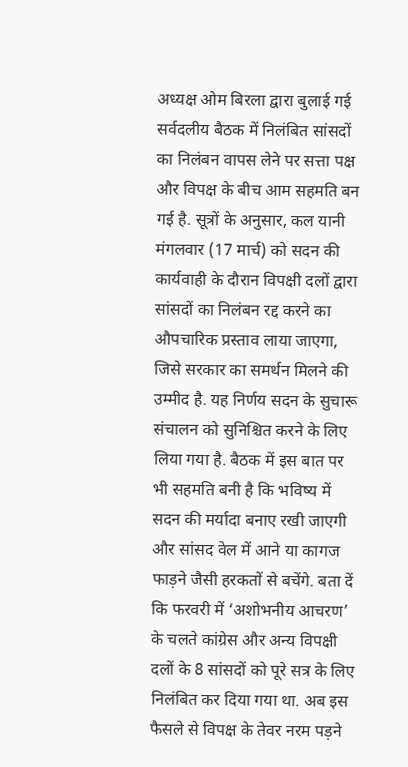अध्यक्ष ओम बिरला द्वारा बुलाई गई सर्वदलीय बैठक में निलंबित सांसदों का निलंबन वापस लेने पर सत्ता पक्ष और विपक्ष के बीच आम सहमति बन गई है. सूत्रों के अनुसार, कल यानी मंगलवार (17 मार्च) को सदन की कार्यवाही के दौरान विपक्षी दलों द्वारा सांसदों का निलंबन रद्द करने का औपचारिक प्रस्ताव लाया जाएगा, जिसे सरकार का समर्थन मिलने की उम्मीद है. यह निर्णय सदन के सुचारू संचालन को सुनिश्चित करने के लिए लिया गया है. बैठक में इस बात पर भी सहमति बनी है कि भविष्य में सदन की मर्यादा बनाए रखी जाएगी और सांसद वेल में आने या कागज फाड़ने जैसी हरकतों से बचेंगे. बता दें कि फरवरी में ‘अशोभनीय आचरण’ के चलते कांग्रेस और अन्य विपक्षी दलों के 8 सांसदों को पूरे सत्र के लिए निलंबित कर दिया गया था. अब इस फैसले से विपक्ष के तेवर नरम पड़ने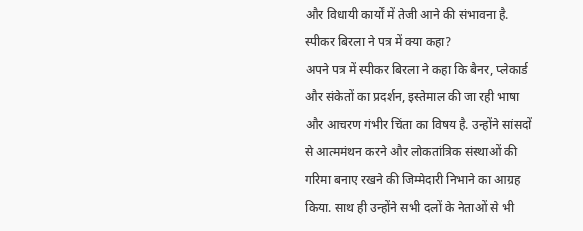और विधायी कार्यों में तेजी आने की संभावना है.
स्पीकर बिरला ने पत्र में क्या कहा?
अपने पत्र में स्पीकर बिरला ने कहा कि बैनर, प्लेकार्ड और संकेतों का प्रदर्शन, इस्तेमाल की जा रही भाषा और आचरण गंभीर चिंता का विषय है. उन्होंने सांसदों से आत्ममंथन करने और लोकतांत्रिक संस्थाओं की गरिमा बनाए रखने की जिम्मेदारी निभाने का आग्रह किया. साथ ही उन्होंने सभी दलों के नेताओं से भी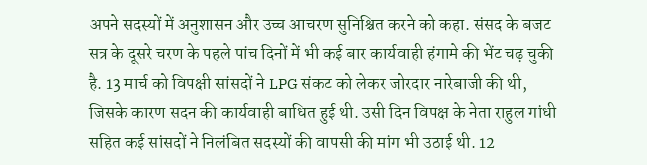अपने सदस्यों में अनुशासन और उच्च आचरण सुनिश्चित करने को कहा. संसद के बजट सत्र के दूसरे चरण के पहले पांच दिनों में भी कई बार कार्यवाही हंगामे की भेंट चढ़ चुकी है. 13 मार्च को विपक्षी सांसदों ने LPG संकट को लेकर जोरदार नारेबाजी की थी, जिसके कारण सदन की कार्यवाही बाधित हुई थी. उसी दिन विपक्ष के नेता राहुल गांधी सहित कई सांसदों ने निलंबित सदस्यों की वापसी की मांग भी उठाई थी. 12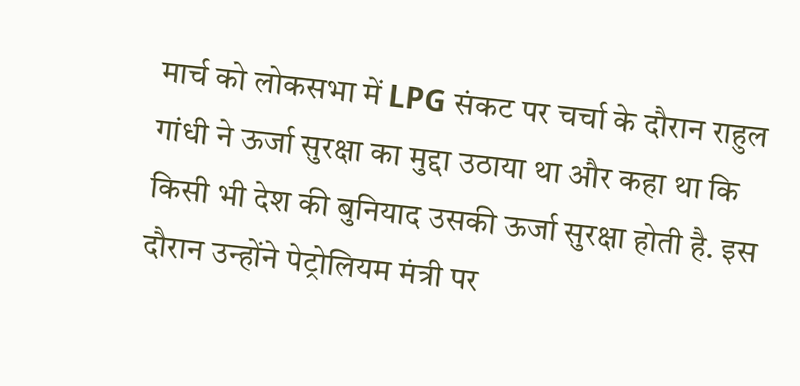मार्च को लोकसभा में LPG संकट पर चर्चा के दौरान राहुल गांधी ने ऊर्जा सुरक्षा का मुद्दा उठाया था और कहा था कि किसी भी देश की बुनियाद उसकी ऊर्जा सुरक्षा होती है. इस दौरान उन्होंने पेट्रोलियम मंत्री पर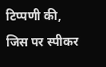टिप्पणी की, जिस पर स्पीकर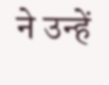ने उन्हें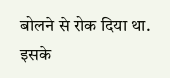बोलने से रोक दिया था. इसके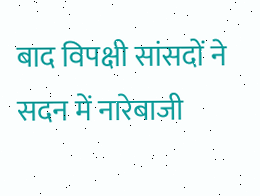बाद विपक्षी सांसदों ने सदन में नारेबाजी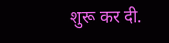शुरू कर दी.